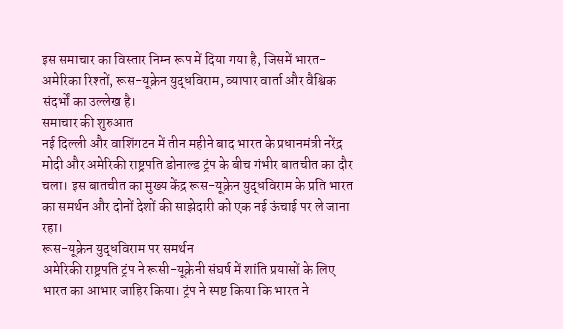इस समाचार का विस्तार निम्न रूप में दिया गया है, जिसमें भारत-अमेरिका रिश्तों, रूस-यूक्रेन युद्धविराम, व्यापार वार्ता और वैश्विक संदर्भों का उल्लेख है।
समाचार की शुरुआत
नई दिल्ली और वाशिंगटन में तीन महीने बाद भारत के प्रधानमंत्री नरेंद्र मोदी और अमेरिकी राष्ट्रपति डोनाल्ड ट्रंप के बीच गंभीर बातचीत का दौर चला। इस बातचीत का मुख्य केंद्र रूस-यूक्रेन युद्धविराम के प्रति भारत का समर्थन और दोनों देशों की साझेदारी को एक नई ऊंचाई पर ले जाना रहा।
रूस-यूक्रेन युद्धविराम पर समर्थन
अमेरिकी राष्ट्रपति ट्रंप ने रूसी-यूक्रेनी संघर्ष में शांति प्रयासों के लिए भारत का आभार जाहिर किया। ट्रंप ने स्पष्ट किया कि भारत ने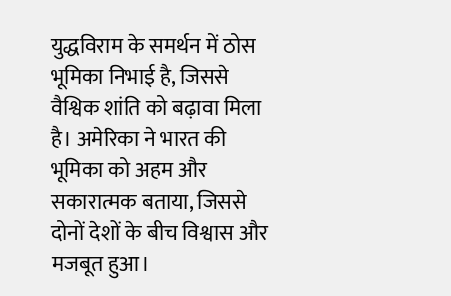युद्धविराम के समर्थन में ठोस भूमिका निभाई है, जिससे वैश्विक शांति को बढ़ावा मिला है। अमेरिका ने भारत की भूमिका को अहम और सकारात्मक बताया, जिससे दोनों देशों के बीच विश्वास और मजबूत हुआ।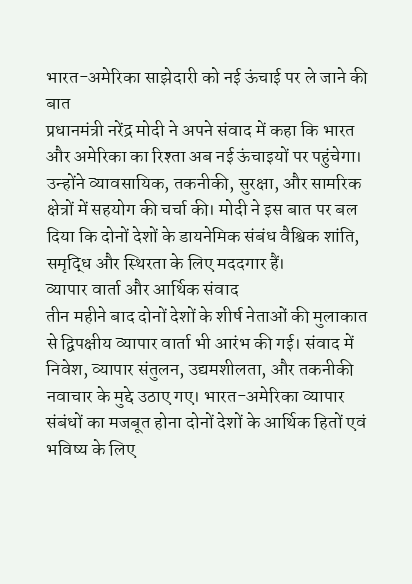भारत-अमेरिका साझेदारी को नई ऊंचाई पर ले जाने की बात
प्रधानमंत्री नरेंद्र मोदी ने अपने संवाद में कहा कि भारत और अमेरिका का रिश्ता अब नई ऊंचाइयों पर पहुंचेगा। उन्होंने व्यावसायिक, तकनीकी, सुरक्षा, और सामरिक क्षेत्रों में सहयोग की चर्चा की। मोदी ने इस बात पर बल दिया कि दोनों देशों के डायनेमिक संबंध वैश्विक शांति, समृद्धि और स्थिरता के लिए मददगार हैं।
व्यापार वार्ता और आर्थिक संवाद
तीन महीने बाद दोनों देशों के शीर्ष नेताओं की मुलाकात से द्विपक्षीय व्यापार वार्ता भी आरंभ की गई। संवाद में निवेश, व्यापार संतुलन, उद्यमशीलता, और तकनीकी नवाचार के मुद्दे उठाए गए। भारत-अमेरिका व्यापार संबंधों का मजबूत होना दोनों देशों के आर्थिक हितों एवं भविष्य के लिए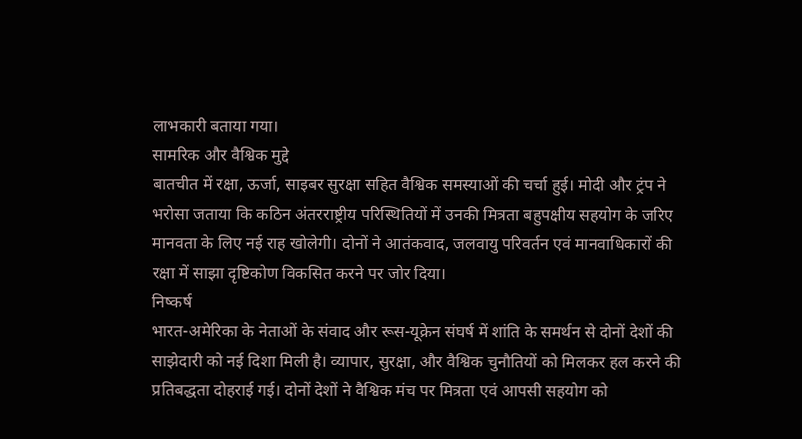लाभकारी बताया गया।
सामरिक और वैश्विक मुद्दे
बातचीत में रक्षा, ऊर्जा, साइबर सुरक्षा सहित वैश्विक समस्याओं की चर्चा हुई। मोदी और ट्रंप ने भरोसा जताया कि कठिन अंतरराष्ट्रीय परिस्थितियों में उनकी मित्रता बहुपक्षीय सहयोग के जरिए मानवता के लिए नई राह खोलेगी। दोनों ने आतंकवाद, जलवायु परिवर्तन एवं मानवाधिकारों की रक्षा में साझा दृष्टिकोण विकसित करने पर जोर दिया।
निष्कर्ष
भारत-अमेरिका के नेताओं के संवाद और रूस-यूक्रेन संघर्ष में शांति के समर्थन से दोनों देशों की साझेदारी को नई दिशा मिली है। व्यापार, सुरक्षा, और वैश्विक चुनौतियों को मिलकर हल करने की प्रतिबद्धता दोहराई गई। दोनों देशों ने वैश्विक मंच पर मित्रता एवं आपसी सहयोग को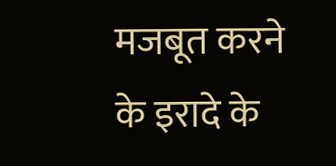मजबूत करने के इरादे के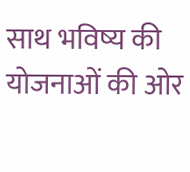साथ भविष्य की योजनाओं की ओर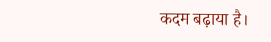कदम बढ़ाया है।